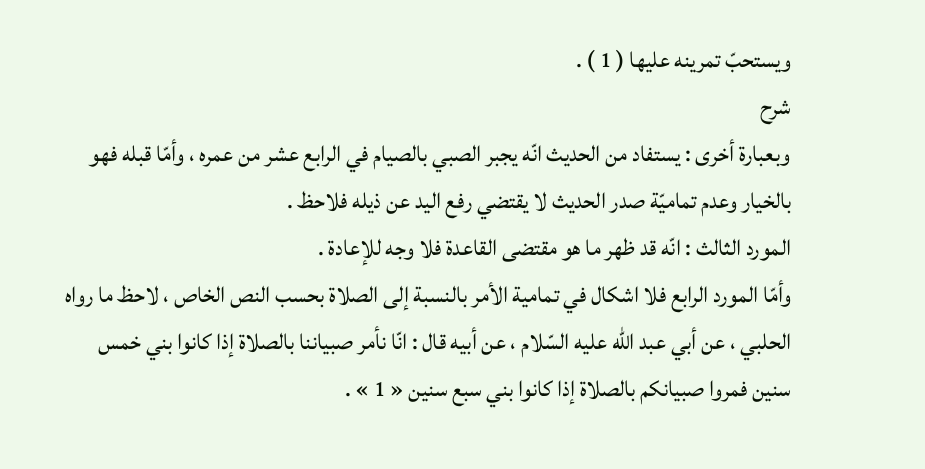ويستحبّ تمرينه عليها ( 1 ) .
شرح
وبعبارة أخرى : يستفاد من الحديث انّه يجبر الصبي بالصيام في الرابع عشر من عمره ، وأمّا قبله فهو بالخيار وعدم تماميّة صدر الحديث لا يقتضي رفع اليد عن ذيله فلاحظ .
المورد الثالث : انّه قد ظهر ما هو مقتضى القاعدة فلا وجه للإعادة .
وأمّا المورد الرابع فلا اشكال في تمامية الأمر بالنسبة إلى الصلاة بحسب النص الخاص ، لاحظ ما رواه الحلبي ، عن أبي عبد اللّه عليه السّلام ، عن أبيه قال : انّا نأمر صبياننا بالصلاة إذا كانوا بني خمس سنين فمروا صبيانكم بالصلاة إذا كانوا بني سبع سنين « 1 » .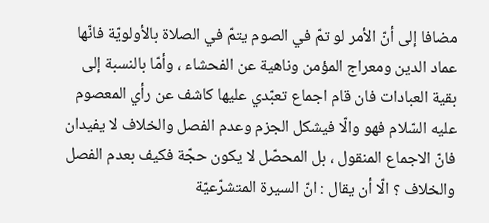مضافا إلى أنّ الأمر لو تمّ في الصوم يتمّ في الصلاة بالأولويّة فانّها عماد الدين ومعراج المؤمن وناهية عن الفحشاء ، وأمّا بالنسبة إلى بقية العبادات فان قام اجماع تعبّدي عليها كاشف عن رأي المعصوم عليه السّلام فهو والّا فيشكل الجزم وعدم الفصل والخلاف لا يفيدان فانّ الاجماع المنقول ، بل المحصّل لا يكون حجّة فكيف بعدم الفصل والخلاف ؟ الّا أن يقال : انّ السيرة المتشرّعيّة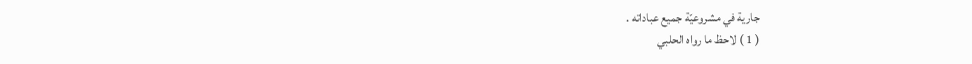جارية في مشروعيّة جميع عباداته .
( 1 ) لاحظ ما رواه الحلبي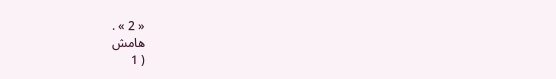« 2 » .
هامش
( 1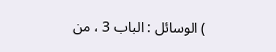) الوسائل : الباب 3 ، من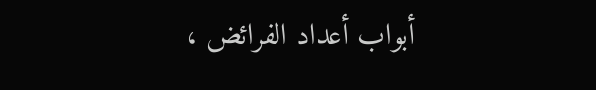أبواب أعداد الفرائض ،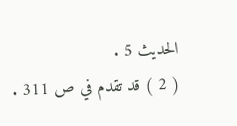الحديث 5 .
( 2 ) قد تقدم في ص 311 .